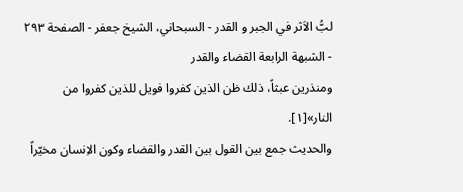لبُّ الاَثر في الجبر و القدر - السبحاني، الشيخ جعفر - الصفحة ٢٩٣ - الشبهة الرابعة القضاء والقدر
ومنذرين عبثاً، ذلك ظن الذين كفروا فويل للذين كفروا من النار»[١].
والحديث جمع بين القول بين القدر والقضاء وكون الاِنسان مخيّراً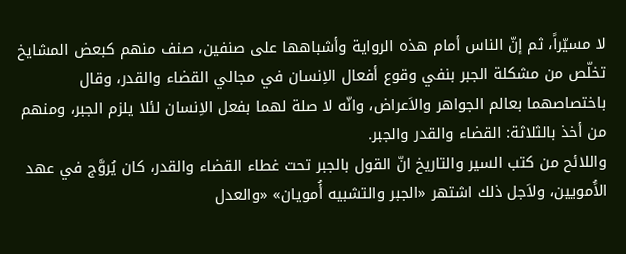لا مسيّراً، ثم إنّ الناس أمام هذه الرواية وأشباهها على صنفين، صنف منهم كبعض المشايخ تخلّص من مشكلة الجبر بنفي وقوع أفعال الاِنسان في مجالي القضاء والقدر، وقال باختصاصهما بعالم الجواهر والاَعراض، وانّه لا صلة لهما بفعل الاِنسان لئلا يلزم الجبر، ومنهم من أخذ بالثلاثة: القضاء والقدر والجبر.
واللائح من كتب السير والتاريخ انّ القول بالجبر تحت غطاء القضاء والقدر، كان يُروَّج في عهد الاَُمويين، ولاَجل ذلك اشتهر «الجبر والتشبيه أُمويان» «والعدل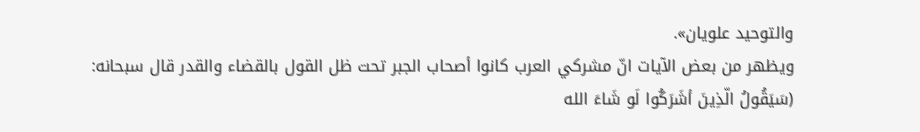والتوحيد علويان».
ويظهر من بعض الآيات انّ مشركي العرب كانوا أصحاب الجبر تحت ظل القول بالقضاء والقدر قال سبحانه: (سَيَقُولُ الّذِينَ أشَرَكُوا لَو شَاءَ الله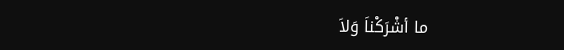ما أشْرَكْناَ وَلاَ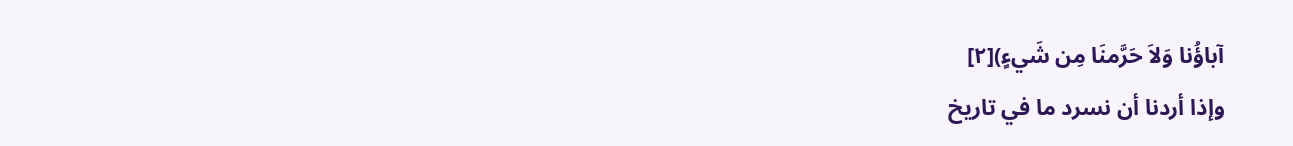آباؤُنا وَلاَ حَرَّمنَا مِن شَيءٍ)[٢]
وإذا أردنا أن نسرد ما في تاريخ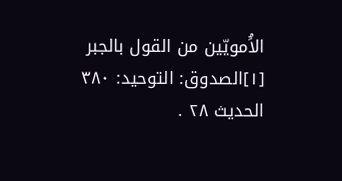الاَُمويّين من القول بالجبر
[١]الصدوق: التوحيد: ٣٨٠ الحديث ٢٨ .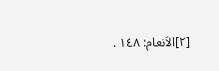[٢]الاَنعام: ١٤٨ .